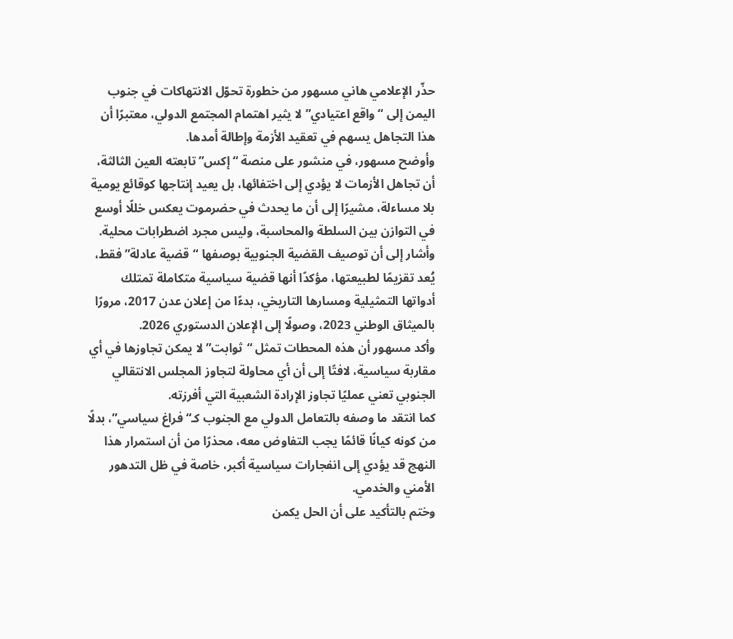حذّر الإعلامي هاني مسهور من خطورة تحوّل الانتهاكات في جنوب اليمن إلى “واقع اعتيادي” لا يثير اهتمام المجتمع الدولي، معتبرًا أن هذا التجاهل يسهم في تعقيد الأزمة وإطالة أمدها.
وأوضح مسهور، في منشور على منصة “إكس” تابعته العين الثالثة، أن تجاهل الأزمات لا يؤدي إلى اختفائها، بل يعيد إنتاجها كوقائع يومية بلا مساءلة، مشيرًا إلى أن ما يحدث في حضرموت يعكس خللًا أوسع في التوازن بين السلطة والمحاسبة، وليس مجرد اضطرابات محلية.
وأشار إلى أن توصيف القضية الجنوبية بوصفها “قضية عادلة” فقط، يُعد تقزيمًا لطبيعتها، مؤكدًا أنها قضية سياسية متكاملة تمتلك أدواتها التمثيلية ومسارها التاريخي، بدءًا من إعلان عدن 2017، مرورًا بالميثاق الوطني 2023، وصولًا إلى الإعلان الدستوري 2026.
وأكد مسهور أن هذه المحطات تمثل “ثوابت” لا يمكن تجاوزها في أي مقاربة سياسية، لافتًا إلى أن أي محاولة لتجاوز المجلس الانتقالي الجنوبي تعني عمليًا تجاوز الإرادة الشعبية التي أفرزته.
كما انتقد ما وصفه بالتعامل الدولي مع الجنوب كـ“فراغ سياسي”، بدلًا من كونه كيانًا قائمًا يجب التفاوض معه، محذرًا من أن استمرار هذا النهج قد يؤدي إلى انفجارات سياسية أكبر، خاصة في ظل التدهور الأمني والخدمي.
وختم بالتأكيد على أن الحل يكمن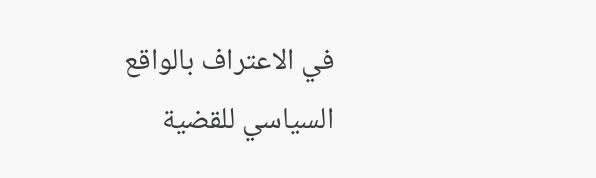في الاعتراف بالواقع السياسي للقضية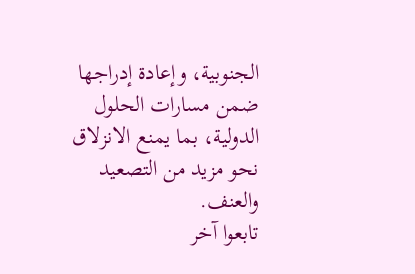الجنوبية، وإعادة إدراجها ضمن مسارات الحلول الدولية، بما يمنع الانزلاق نحو مزيد من التصعيد والعنف.
تابعوا آخر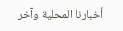أخبارنا المحلية وآخر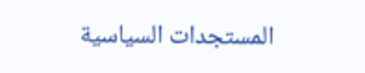المستجدات السياسية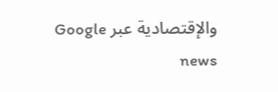والإقتصادية عبر Google news